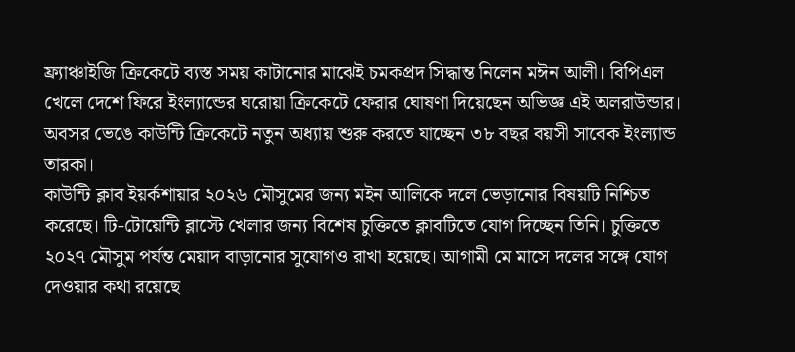ফ্র্যাঞ্চাইজি ক্রিকেটে ব্যস্ত সময় কাটানোর মাঝেই চমকপ্রদ সিদ্ধান্ত নিলেন মঈন আলী। বিপিএল খেলে দেশে ফিরে ইংল্যান্ডের ঘরোয়া ক্রিকেটে ফেরার ঘোষণা দিয়েছেন অভিজ্ঞ এই অলরাউন্ডার। অবসর ভেঙে কাউন্টি ক্রিকেটে নতুন অধ্যায় শুরু করতে যাচ্ছেন ৩৮ বছর বয়সী সাবেক ইংল্যান্ড তারকা।
কাউন্টি ক্লাব ইয়র্কশায়ার ২০২৬ মৌসুমের জন্য মইন আলিকে দলে ভেড়ানোর বিষয়টি নিশ্চিত করেছে। টি-টোয়েন্টি ব্লাস্টে খেলার জন্য বিশেষ চুক্তিতে ক্লাবটিতে যোগ দিচ্ছেন তিনি। চুক্তিতে ২০২৭ মৌসুম পর্যন্ত মেয়াদ বাড়ানোর সুযোগও রাখা হয়েছে। আগামী মে মাসে দলের সঙ্গে যোগ দেওয়ার কথা রয়েছে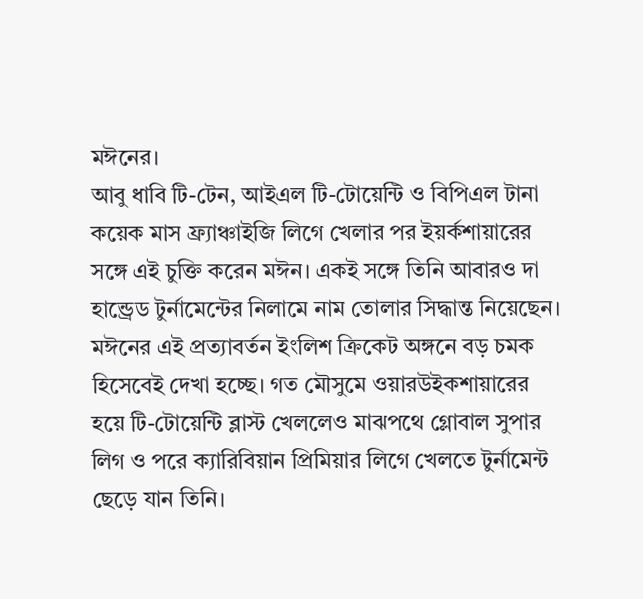মঈনের।
আবু ধাবি টি-টেন, আইএল টি-টোয়েন্টি ও বিপিএল টানা কয়েক মাস ফ্র্যাঞ্চাইজি লিগে খেলার পর ইয়র্কশায়ারের সঙ্গে এই চুক্তি করেন মঈন। একই সঙ্গে তিনি আবারও দা হান্ড্রেড টুর্নামেন্টের নিলামে নাম তোলার সিদ্ধান্ত নিয়েছেন।
মঈনের এই প্রত্যাবর্তন ইংলিশ ক্রিকেট অঙ্গনে বড় চমক হিসেবেই দেখা হচ্ছে। গত মৌসুমে ওয়ারউইকশায়ারের হয়ে টি-টোয়েন্টি ব্লাস্ট খেললেও মাঝপথে গ্লোবাল সুপার লিগ ও পরে ক্যারিবিয়ান প্রিমিয়ার লিগে খেলতে টুর্নামেন্ট ছেড়ে যান তিনি।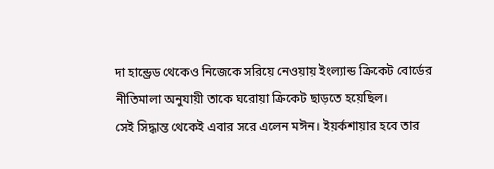দা হান্ড্রেড থেকেও নিজেকে সরিয়ে নেওয়ায় ইংল্যান্ড ক্রিকেট বোর্ডের নীতিমালা অনুযায়ী তাকে ঘরোয়া ক্রিকেট ছাড়তে হয়েছিল।
সেই সিদ্ধান্ত থেকেই এবার সরে এলেন মঈন। ইয়র্কশায়ার হবে তার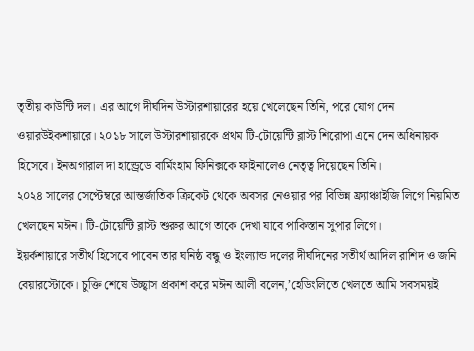তৃতীয় কাউন্টি দল। এর আগে দীর্ঘদিন উস্টারশায়ারের হয়ে খেলেছেন তিনি, পরে যোগ দেন ওয়ারউইকশায়ারে। ২০১৮ সালে উস্টারশায়ারকে প্রথম টি-টোয়েন্টি ব্লাস্ট শিরোপা এনে দেন অধিনায়ক হিসেবে। ইনঅগারাল দা হান্ড্রেডে বার্মিংহাম ফিনিক্সকে ফাইনালেও নেতৃত্ব দিয়েছেন তিনি।
২০২৪ সালের সেপ্টেম্বরে আন্তর্জাতিক ক্রিকেট থেকে অবসর নেওয়ার পর বিভিন্ন ফ্র্যাঞ্চাইজি লিগে নিয়মিত খেলছেন মঈন। টি-টোয়েন্টি ব্লাস্ট শুরুর আগে তাকে দেখা যাবে পাকিস্তান সুপার লিগে।
ইয়র্কশায়ারে সতীর্থ হিসেবে পাবেন তার ঘনিষ্ঠ বন্ধু ও ইংল্যান্ড দলের দীর্ঘদিনের সতীর্থ আদিল রাশিদ ও জনি বেয়ারস্টোকে। চুক্তি শেষে উচ্ছ্বাস প্রকাশ করে মঈন আলী বলেন,’হেডিংলিতে খেলতে আমি সবসময়ই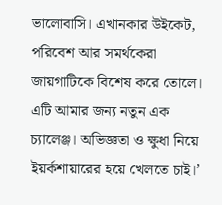ভালোবাসি। এখানকার উইকেট, পরিবেশ আর সমর্থকেরা জায়গাটিকে বিশেষ করে তোলে। এটি আমার জন্য নতুন এক চ্যালেঞ্জ। অভিজ্ঞতা ও ক্ষুধা নিয়ে ইয়র্কশায়ারের হয়ে খেলতে চাই।’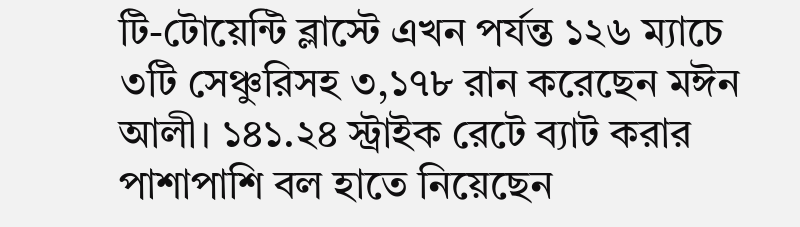টি-টোয়েন্টি ব্লাস্টে এখন পর্যন্ত ১২৬ ম্যাচে ৩টি সেঞ্চুরিসহ ৩,১৭৮ রান করেছেন মঈন আলী। ১৪১.২৪ স্ট্রাইক রেটে ব্যাট করার পাশাপাশি বল হাতে নিয়েছেন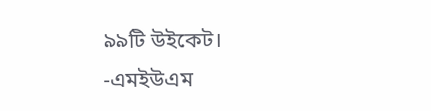৯৯টি উইকেট।
-এমইউএম